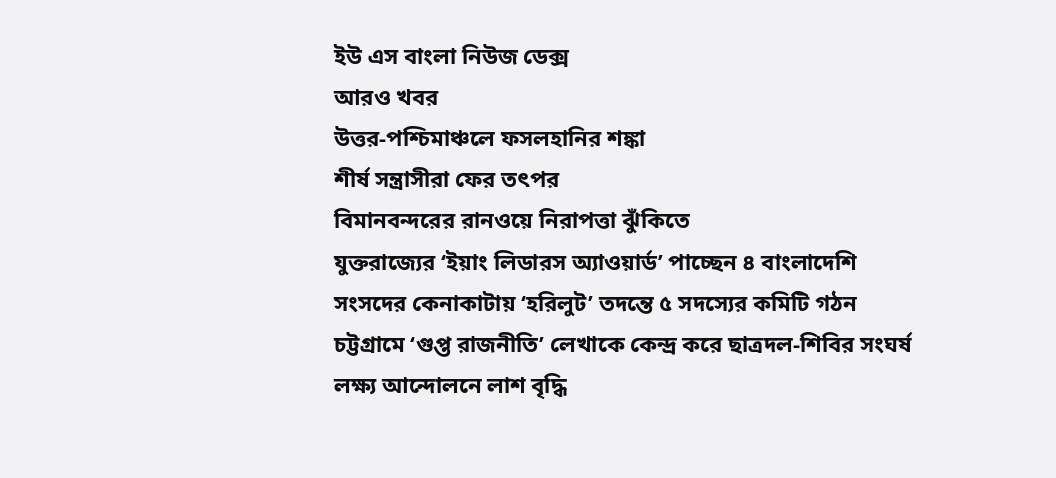ইউ এস বাংলা নিউজ ডেক্স
আরও খবর
উত্তর-পশ্চিমাঞ্চলে ফসলহানির শঙ্কা
শীর্ষ সন্ত্রাসীরা ফের তৎপর
বিমানবন্দরের রানওয়ে নিরাপত্তা ঝুঁকিতে
যুক্তরাজ্যের ‘ইয়াং লিডারস অ্যাওয়ার্ড’ পাচ্ছেন ৪ বাংলাদেশি
সংসদের কেনাকাটায় ‘হরিলুট’ তদন্তে ৫ সদস্যের কমিটি গঠন
চট্টগ্রামে ‘গুপ্ত রাজনীতি’ লেখাকে কেন্দ্র করে ছাত্রদল-শিবির সংঘর্ষ
লক্ষ্য আন্দোলনে লাশ বৃদ্ধি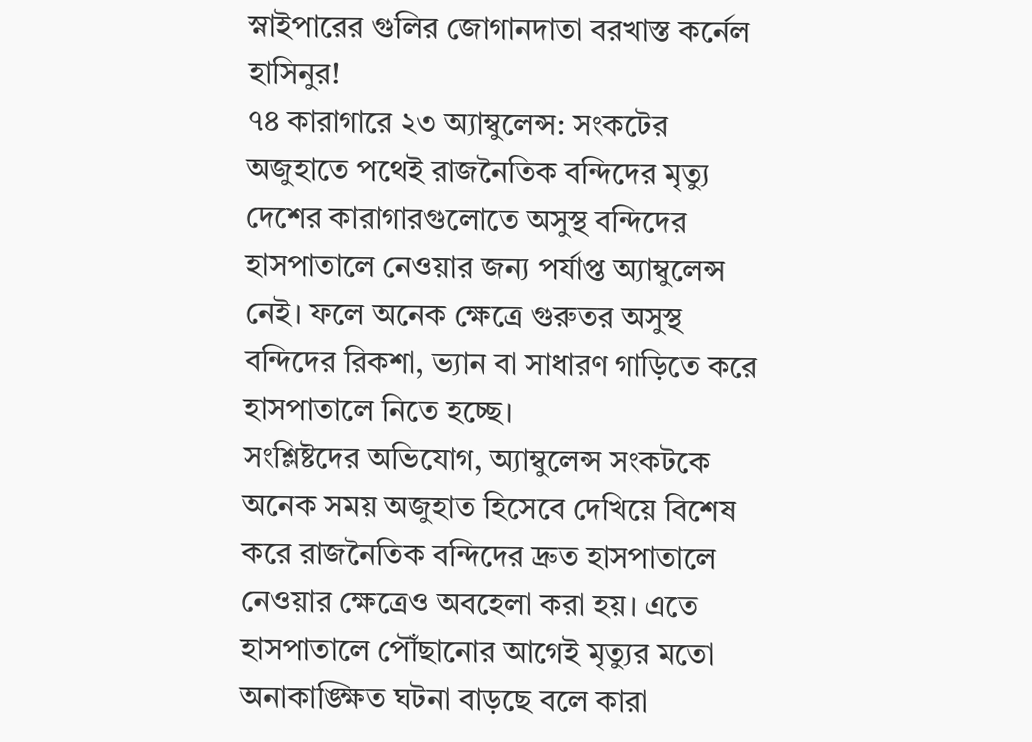স্নাইপারের গুলির জোগানদাতা বরখাস্ত কর্নেল হাসিনুর!
৭৪ কারাগারে ২৩ অ্যাম্বুলেন্স: সংকটের অজুহাতে পথেই রাজনৈতিক বন্দিদের মৃত্যু
দেশের কারাগারগুলোতে অসুস্থ বন্দিদের হাসপাতালে নেওয়ার জন্য পর্যাপ্ত অ্যাম্বুলেন্স নেই। ফলে অনেক ক্ষেত্রে গুরুতর অসুস্থ বন্দিদের রিকশা, ভ্যান বা সাধারণ গাড়িতে করে হাসপাতালে নিতে হচ্ছে।
সংশ্লিষ্টদের অভিযোগ, অ্যাম্বুলেন্স সংকটকে অনেক সময় অজুহাত হিসেবে দেখিয়ে বিশেষ করে রাজনৈতিক বন্দিদের দ্রুত হাসপাতালে নেওয়ার ক্ষেত্রেও অবহেলা করা হয়। এতে হাসপাতালে পৌঁছানোর আগেই মৃত্যুর মতো অনাকাঙ্ক্ষিত ঘটনা বাড়ছে বলে কারা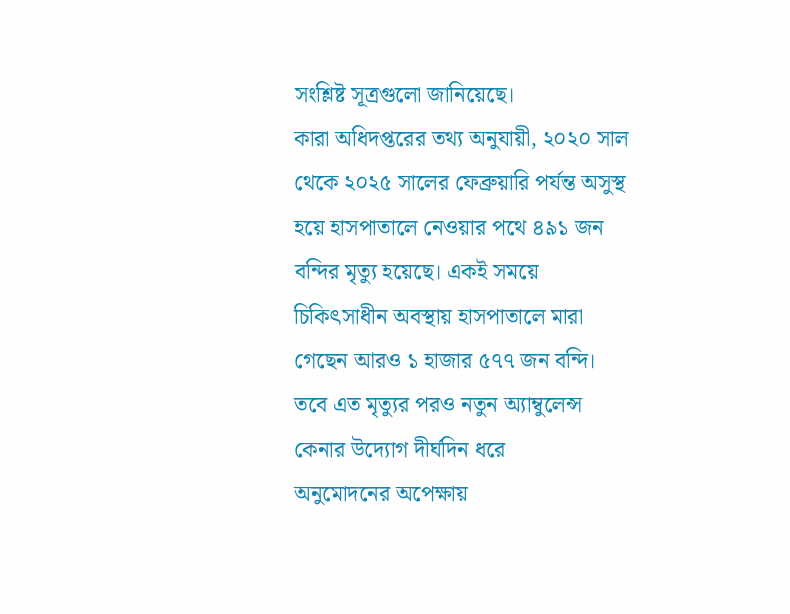সংশ্লিষ্ট সূত্রগুলো জানিয়েছে।
কারা অধিদপ্তরের তথ্য অনুযায়ী, ২০২০ সাল থেকে ২০২৫ সালের ফেব্রুয়ারি পর্যন্ত অসুস্থ হয়ে হাসপাতালে নেওয়ার পথে ৪৯১ জন বন্দির মৃত্যু হয়েছে। একই সময়ে চিকিৎসাধীন অবস্থায় হাসপাতালে মারা গেছেন আরও ১ হাজার ৫৭৭ জন বন্দি।
তবে এত মৃত্যুর পরও নতুন অ্যাম্বুলেন্স কেনার উদ্যোগ দীর্ঘদিন ধরে
অনুমোদনের অপেক্ষায়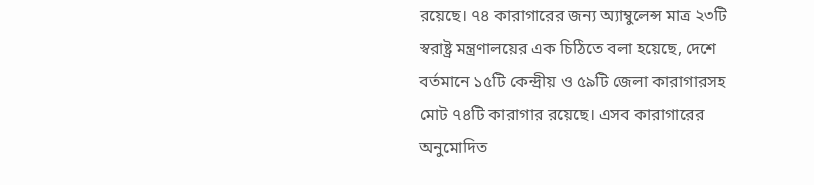রয়েছে। ৭৪ কারাগারের জন্য অ্যাম্বুলেন্স মাত্র ২৩টি স্বরাষ্ট্র মন্ত্রণালয়ের এক চিঠিতে বলা হয়েছে, দেশে বর্তমানে ১৫টি কেন্দ্রীয় ও ৫৯টি জেলা কারাগারসহ মোট ৭৪টি কারাগার রয়েছে। এসব কারাগারের অনুমোদিত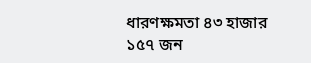ধারণক্ষমতা ৪৩ হাজার ১৫৭ জন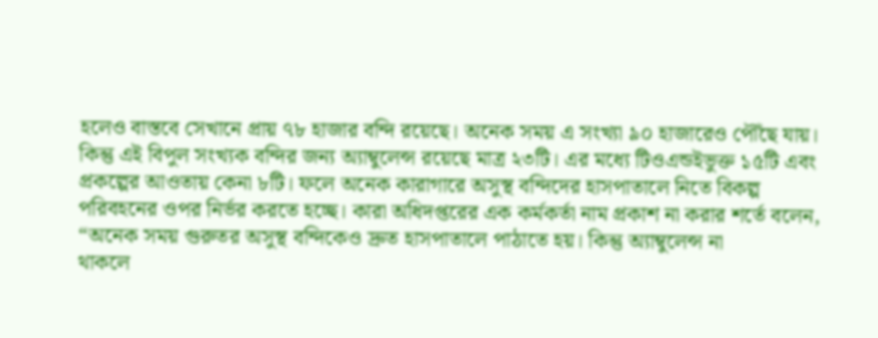হলেও বাস্তবে সেখানে প্রায় ৭৮ হাজার বন্দি রয়েছে। অনেক সময় এ সংখ্যা ৯০ হাজারেও পৌঁছে যায়। কিন্তু এই বিপুল সংখ্যক বন্দির জন্য অ্যাম্বুলেন্স রয়েছে মাত্র ২৩টি। এর মধ্যে টিওএন্ডইভুক্ত ১৫টি এবং প্রকল্পের আওতায় কেনা ৮টি। ফলে অনেক কারাগারে অসুস্থ বন্দিদের হাসপাতালে নিতে বিকল্প পরিবহনের ওপর নির্ভর করতে হচ্ছে। কারা অধিদপ্তরের এক কর্মকর্তা নাম প্রকাশ না করার শর্তে বলেন, “অনেক সময় গুরুতর অসুস্থ বন্দিকেও দ্রুত হাসপাতালে পাঠাতে হয়। কিন্তু অ্যাম্বুলেন্স না
থাকলে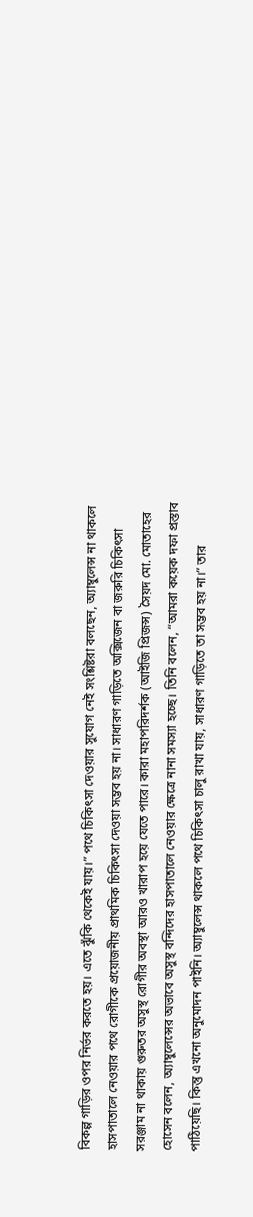বিকল্প গাড়ির ওপর নির্ভর করতে হয়। এতে ঝুঁকি থেকেই যায়।” পথে চিকিৎসা দেওয়ার সুযোগ নেই সংশ্লিষ্টরা বলছেন, অ্যাম্বুলেন্স না থাকলে হাসপাতালে নেওয়ার পথে রোগীকে প্রয়োজনীয় প্রাথমিক চিকিৎসা দেওয়া সম্ভব হয় না। সাধারণ গাড়িতে অক্সিজেন বা জরুরি চিকিৎসা সরঞ্জাম না থাকায় গুরুতর অসুস্থ রোগীর অবস্থা আরও খারাপ হয়ে যেতে পারে। কারা মহাপরিদর্শক (আইজি প্রিজন্স) সৈয়দ মো. মোতাহের হোসেন বলেন, অ্যাম্বুলেন্সের অভাবে অসুস্থ বন্দিদের হাসপাতালে নেওয়ার ক্ষেত্রে নানা সমস্যা হচ্ছে। তিনি বলেন, “আমরা কয়েক দফা প্রস্তাব পাঠিয়েছি। কিন্তু এখনো অনুমোদন পাইনি। অ্যাম্বুলেন্স থাকলে পথে চিকিৎসা চালু রাখা যায়, সাধারণ গাড়িতে তা সম্ভব হয় না।” তার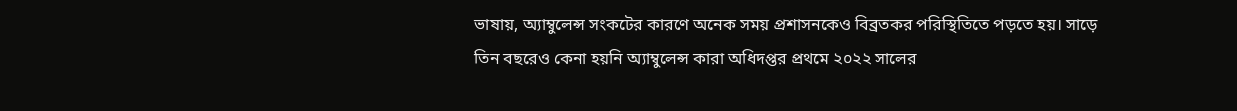ভাষায়, অ্যাম্বুলেন্স সংকটের কারণে অনেক সময় প্রশাসনকেও বিব্রতকর পরিস্থিতিতে পড়তে হয়। সাড়ে
তিন বছরেও কেনা হয়নি অ্যাম্বুলেন্স কারা অধিদপ্তর প্রথমে ২০২২ সালের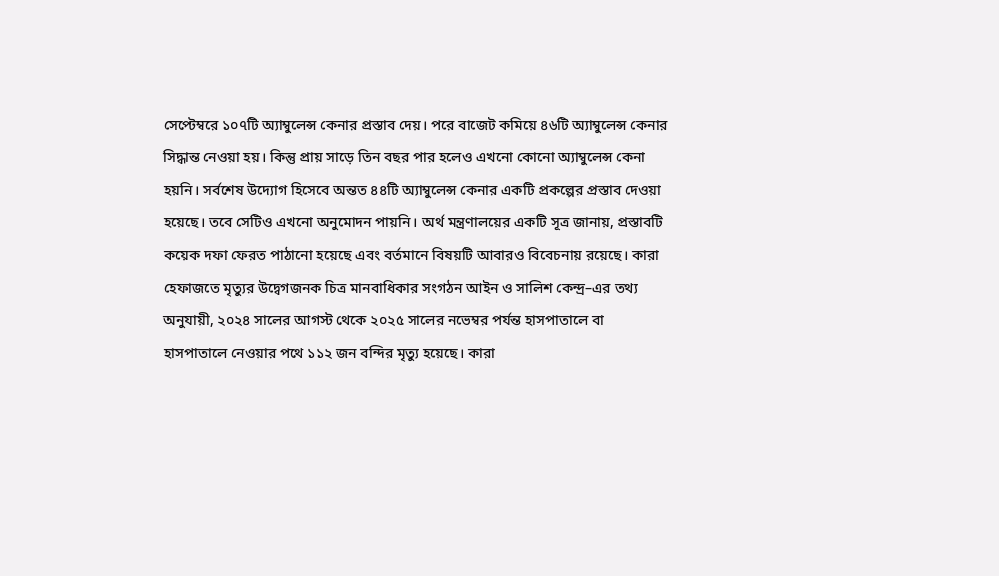সেপ্টেম্বরে ১০৭টি অ্যাম্বুলেন্স কেনার প্রস্তাব দেয়। পরে বাজেট কমিয়ে ৪৬টি অ্যাম্বুলেন্স কেনার সিদ্ধান্ত নেওয়া হয়। কিন্তু প্রায় সাড়ে তিন বছর পার হলেও এখনো কোনো অ্যাম্বুলেন্স কেনা হয়নি। সর্বশেষ উদ্যোগ হিসেবে অন্তত ৪৪টি অ্যাম্বুলেন্স কেনার একটি প্রকল্পের প্রস্তাব দেওয়া হয়েছে। তবে সেটিও এখনো অনুমোদন পায়নি। অর্থ মন্ত্রণালয়ের একটি সূত্র জানায়, প্রস্তাবটি কয়েক দফা ফেরত পাঠানো হয়েছে এবং বর্তমানে বিষয়টি আবারও বিবেচনায় রয়েছে। কারা হেফাজতে মৃত্যুর উদ্বেগজনক চিত্র মানবাধিকার সংগঠন আইন ও সালিশ কেন্দ্র–এর তথ্য অনুযায়ী, ২০২৪ সালের আগস্ট থেকে ২০২৫ সালের নভেম্বর পর্যন্ত হাসপাতালে বা হাসপাতালে নেওয়ার পথে ১১২ জন বন্দির মৃত্যু হয়েছে। কারা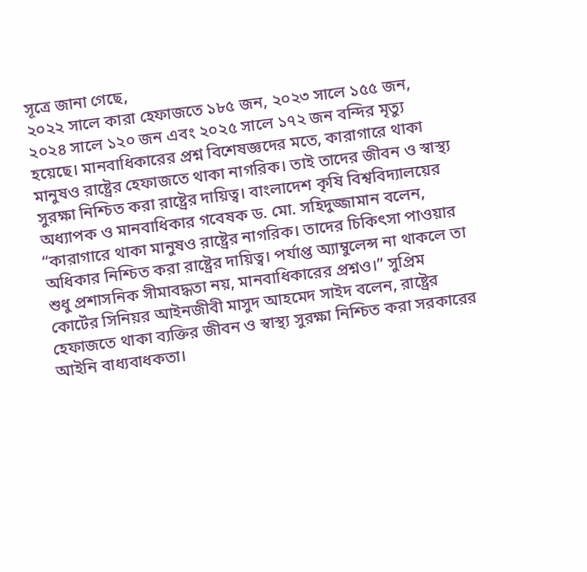সূত্রে জানা গেছে,
২০২২ সালে কারা হেফাজতে ১৮৫ জন, ২০২৩ সালে ১৫৫ জন, ২০২৪ সালে ১২০ জন এবং ২০২৫ সালে ১৭২ জন বন্দির মৃত্যু হয়েছে। মানবাধিকারের প্রশ্ন বিশেষজ্ঞদের মতে, কারাগারে থাকা মানুষও রাষ্ট্রের হেফাজতে থাকা নাগরিক। তাই তাদের জীবন ও স্বাস্থ্য সুরক্ষা নিশ্চিত করা রাষ্ট্রের দায়িত্ব। বাংলাদেশ কৃষি বিশ্ববিদ্যালয়ের অধ্যাপক ও মানবাধিকার গবেষক ড. মো. সহিদুজ্জামান বলেন, “কারাগারে থাকা মানুষও রাষ্ট্রের নাগরিক। তাদের চিকিৎসা পাওয়ার অধিকার নিশ্চিত করা রাষ্ট্রের দায়িত্ব। পর্যাপ্ত অ্যাম্বুলেন্স না থাকলে তা শুধু প্রশাসনিক সীমাবদ্ধতা নয়, মানবাধিকারের প্রশ্নও।” সুপ্রিম কোর্টের সিনিয়র আইনজীবী মাসুদ আহমেদ সাইদ বলেন, রাষ্ট্রের হেফাজতে থাকা ব্যক্তির জীবন ও স্বাস্থ্য সুরক্ষা নিশ্চিত করা সরকারের আইনি বাধ্যবাধকতা।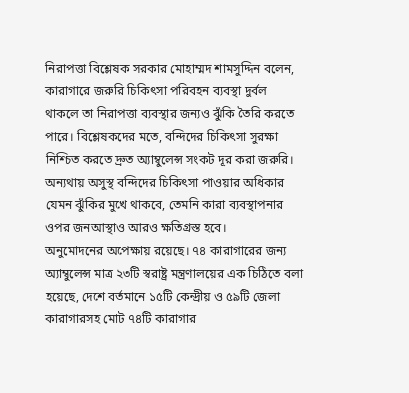নিরাপত্তা বিশ্লেষক সরকার মোহাম্মদ শামসুদ্দিন বলেন,
কারাগারে জরুরি চিকিৎসা পরিবহন ব্যবস্থা দুর্বল থাকলে তা নিরাপত্তা ব্যবস্থার জন্যও ঝুঁকি তৈরি করতে পারে। বিশ্লেষকদের মতে, বন্দিদের চিকিৎসা সুরক্ষা নিশ্চিত করতে দ্রুত অ্যাম্বুলেন্স সংকট দূর করা জরুরি। অন্যথায় অসুস্থ বন্দিদের চিকিৎসা পাওয়ার অধিকার যেমন ঝুঁকির মুখে থাকবে, তেমনি কারা ব্যবস্থাপনার ওপর জনআস্থাও আরও ক্ষতিগ্রস্ত হবে।
অনুমোদনের অপেক্ষায় রয়েছে। ৭৪ কারাগারের জন্য অ্যাম্বুলেন্স মাত্র ২৩টি স্বরাষ্ট্র মন্ত্রণালয়ের এক চিঠিতে বলা হয়েছে, দেশে বর্তমানে ১৫টি কেন্দ্রীয় ও ৫৯টি জেলা কারাগারসহ মোট ৭৪টি কারাগার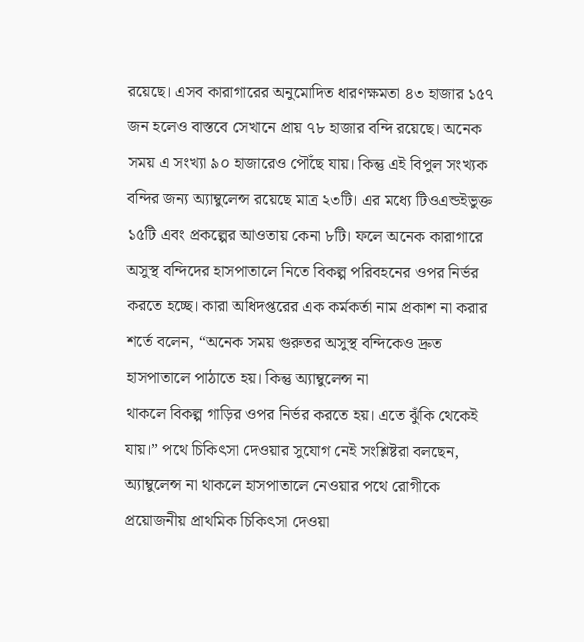রয়েছে। এসব কারাগারের অনুমোদিত ধারণক্ষমতা ৪৩ হাজার ১৫৭ জন হলেও বাস্তবে সেখানে প্রায় ৭৮ হাজার বন্দি রয়েছে। অনেক সময় এ সংখ্যা ৯০ হাজারেও পৌঁছে যায়। কিন্তু এই বিপুল সংখ্যক বন্দির জন্য অ্যাম্বুলেন্স রয়েছে মাত্র ২৩টি। এর মধ্যে টিওএন্ডইভুক্ত ১৫টি এবং প্রকল্পের আওতায় কেনা ৮টি। ফলে অনেক কারাগারে অসুস্থ বন্দিদের হাসপাতালে নিতে বিকল্প পরিবহনের ওপর নির্ভর করতে হচ্ছে। কারা অধিদপ্তরের এক কর্মকর্তা নাম প্রকাশ না করার শর্তে বলেন, “অনেক সময় গুরুতর অসুস্থ বন্দিকেও দ্রুত হাসপাতালে পাঠাতে হয়। কিন্তু অ্যাম্বুলেন্স না
থাকলে বিকল্প গাড়ির ওপর নির্ভর করতে হয়। এতে ঝুঁকি থেকেই যায়।” পথে চিকিৎসা দেওয়ার সুযোগ নেই সংশ্লিষ্টরা বলছেন, অ্যাম্বুলেন্স না থাকলে হাসপাতালে নেওয়ার পথে রোগীকে প্রয়োজনীয় প্রাথমিক চিকিৎসা দেওয়া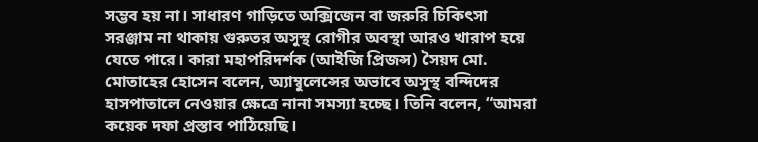সম্ভব হয় না। সাধারণ গাড়িতে অক্সিজেন বা জরুরি চিকিৎসা সরঞ্জাম না থাকায় গুরুতর অসুস্থ রোগীর অবস্থা আরও খারাপ হয়ে যেতে পারে। কারা মহাপরিদর্শক (আইজি প্রিজন্স) সৈয়দ মো. মোতাহের হোসেন বলেন, অ্যাম্বুলেন্সের অভাবে অসুস্থ বন্দিদের হাসপাতালে নেওয়ার ক্ষেত্রে নানা সমস্যা হচ্ছে। তিনি বলেন, “আমরা কয়েক দফা প্রস্তাব পাঠিয়েছি।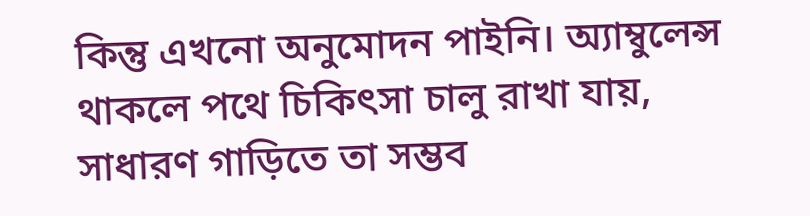কিন্তু এখনো অনুমোদন পাইনি। অ্যাম্বুলেন্স থাকলে পথে চিকিৎসা চালু রাখা যায়, সাধারণ গাড়িতে তা সম্ভব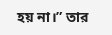হয় না।” তার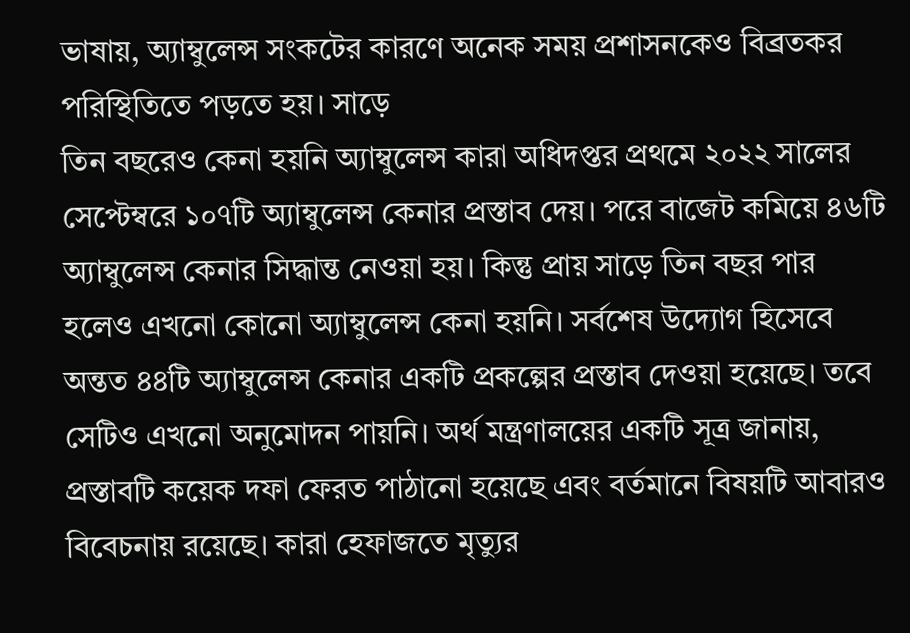ভাষায়, অ্যাম্বুলেন্স সংকটের কারণে অনেক সময় প্রশাসনকেও বিব্রতকর পরিস্থিতিতে পড়তে হয়। সাড়ে
তিন বছরেও কেনা হয়নি অ্যাম্বুলেন্স কারা অধিদপ্তর প্রথমে ২০২২ সালের সেপ্টেম্বরে ১০৭টি অ্যাম্বুলেন্স কেনার প্রস্তাব দেয়। পরে বাজেট কমিয়ে ৪৬টি অ্যাম্বুলেন্স কেনার সিদ্ধান্ত নেওয়া হয়। কিন্তু প্রায় সাড়ে তিন বছর পার হলেও এখনো কোনো অ্যাম্বুলেন্স কেনা হয়নি। সর্বশেষ উদ্যোগ হিসেবে অন্তত ৪৪টি অ্যাম্বুলেন্স কেনার একটি প্রকল্পের প্রস্তাব দেওয়া হয়েছে। তবে সেটিও এখনো অনুমোদন পায়নি। অর্থ মন্ত্রণালয়ের একটি সূত্র জানায়, প্রস্তাবটি কয়েক দফা ফেরত পাঠানো হয়েছে এবং বর্তমানে বিষয়টি আবারও বিবেচনায় রয়েছে। কারা হেফাজতে মৃত্যুর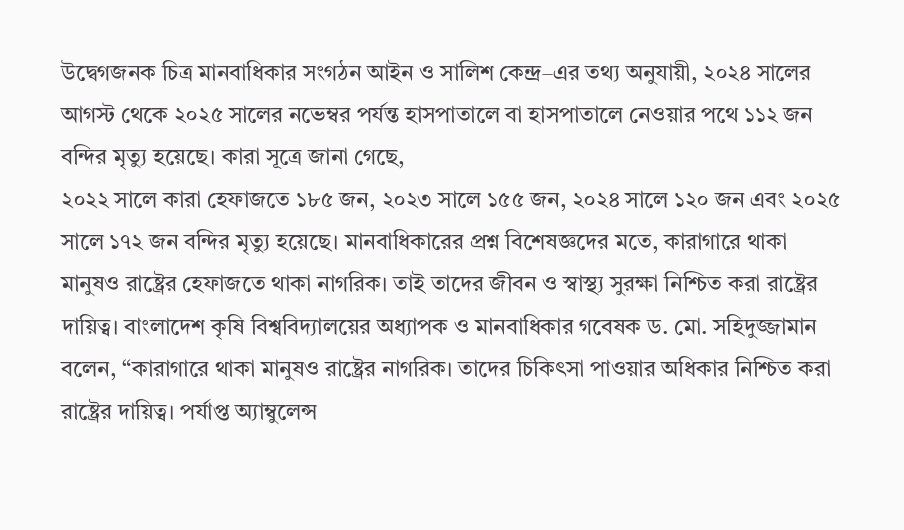উদ্বেগজনক চিত্র মানবাধিকার সংগঠন আইন ও সালিশ কেন্দ্র–এর তথ্য অনুযায়ী, ২০২৪ সালের আগস্ট থেকে ২০২৫ সালের নভেম্বর পর্যন্ত হাসপাতালে বা হাসপাতালে নেওয়ার পথে ১১২ জন বন্দির মৃত্যু হয়েছে। কারা সূত্রে জানা গেছে,
২০২২ সালে কারা হেফাজতে ১৮৫ জন, ২০২৩ সালে ১৫৫ জন, ২০২৪ সালে ১২০ জন এবং ২০২৫ সালে ১৭২ জন বন্দির মৃত্যু হয়েছে। মানবাধিকারের প্রশ্ন বিশেষজ্ঞদের মতে, কারাগারে থাকা মানুষও রাষ্ট্রের হেফাজতে থাকা নাগরিক। তাই তাদের জীবন ও স্বাস্থ্য সুরক্ষা নিশ্চিত করা রাষ্ট্রের দায়িত্ব। বাংলাদেশ কৃষি বিশ্ববিদ্যালয়ের অধ্যাপক ও মানবাধিকার গবেষক ড. মো. সহিদুজ্জামান বলেন, “কারাগারে থাকা মানুষও রাষ্ট্রের নাগরিক। তাদের চিকিৎসা পাওয়ার অধিকার নিশ্চিত করা রাষ্ট্রের দায়িত্ব। পর্যাপ্ত অ্যাম্বুলেন্স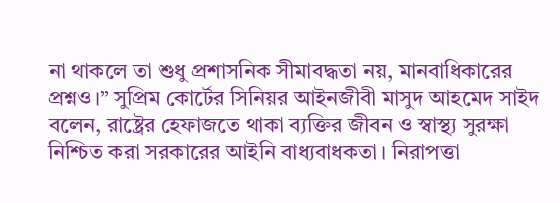না থাকলে তা শুধু প্রশাসনিক সীমাবদ্ধতা নয়, মানবাধিকারের প্রশ্নও।” সুপ্রিম কোর্টের সিনিয়র আইনজীবী মাসুদ আহমেদ সাইদ বলেন, রাষ্ট্রের হেফাজতে থাকা ব্যক্তির জীবন ও স্বাস্থ্য সুরক্ষা নিশ্চিত করা সরকারের আইনি বাধ্যবাধকতা। নিরাপত্তা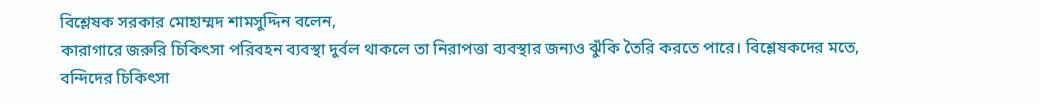বিশ্লেষক সরকার মোহাম্মদ শামসুদ্দিন বলেন,
কারাগারে জরুরি চিকিৎসা পরিবহন ব্যবস্থা দুর্বল থাকলে তা নিরাপত্তা ব্যবস্থার জন্যও ঝুঁকি তৈরি করতে পারে। বিশ্লেষকদের মতে, বন্দিদের চিকিৎসা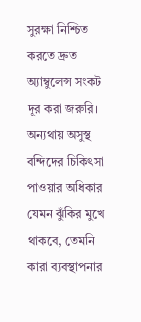সুরক্ষা নিশ্চিত করতে দ্রুত অ্যাম্বুলেন্স সংকট দূর করা জরুরি। অন্যথায় অসুস্থ বন্দিদের চিকিৎসা পাওয়ার অধিকার যেমন ঝুঁকির মুখে থাকবে, তেমনি কারা ব্যবস্থাপনার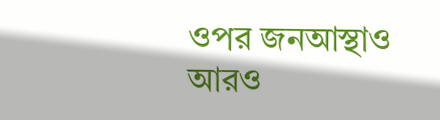ওপর জনআস্থাও আরও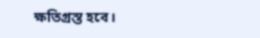ক্ষতিগ্রস্ত হবে।